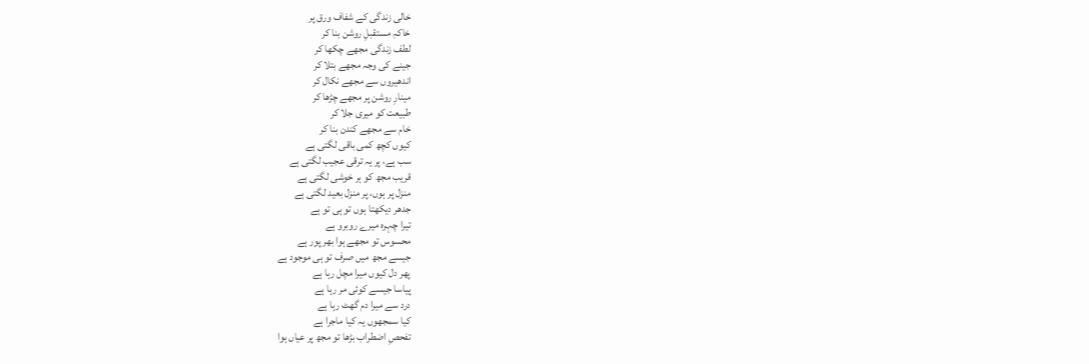خالی زندگی کے شفاف ورق پر
خاکہِ مستقبلِ روشن بنا کر
لطف زندگی مجھے چکھا کر
جینے کی وجہ مجھے بتلا کر
اندھیروں سے مجھے نکال کر
مینارِ روشن پر مجھے چڑھا کر
طبیعت کو میری جلا کر
خام سے مجھے کندن بنا کر
کیوں کچھ کمی باقی لگتی ہے
سب ہے، پر یہ ترقی عجیب لگتی ہے
قریب مجھ کو ہر خوشی لگتی ہے
منزل پر ہوں، پر منزل بعید لگتی ہے
جدھر دیکھتا ہوں تو ہی تو ہے
تیرا چہرہ میرے روبرو ہے
محسوس تو مجھے ہوا بھر پور ہے
جیسے مجھ میں صرف تو ہی موجود ہے
پھر دل کیوں میرا مچل رہا ہے
پیاسا جیسے کوئی مر رہا ہے
درد سے میرا دم گھٹ رہا ہے
کیا سمجھوں یہ کیا ماجرا ہے
تفحصِ اضطراب بڑھا تو مجھ پر عیاں ہوا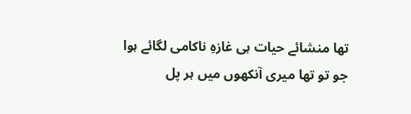تھا منشائے حیات ہی غازہِ ناکامی لگائے ہوا
جو تو تھا میری آنکھوں میں ہر پل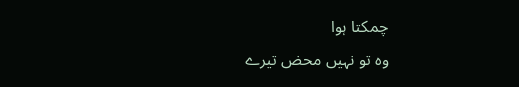چمکتا ہوا
وہ تو نہیں محض تیرے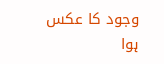وجود کا عکس ہوا